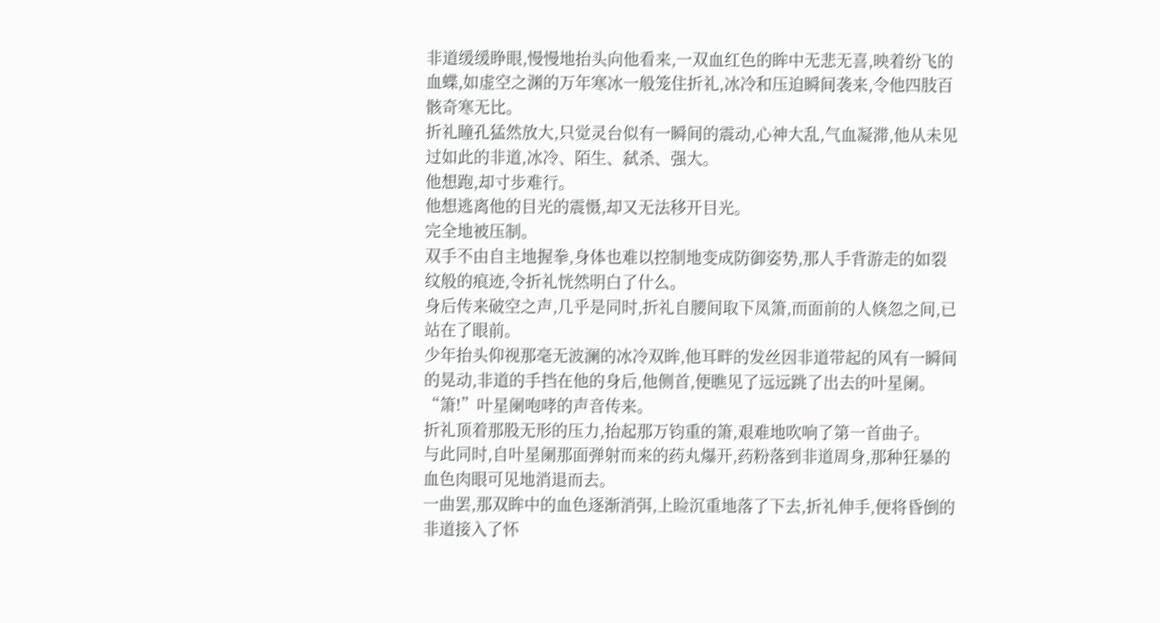非道缓缓睁眼,慢慢地抬头向他看来,一双血红色的眸中无悲无喜,映着纷飞的血蝶,如虚空之渊的万年寒冰一般笼住折礼,冰冷和压迫瞬间袭来,令他四肢百骸奇寒无比。
折礼瞳孔猛然放大,只觉灵台似有一瞬间的震动,心神大乱,气血凝滞,他从未见过如此的非道,冰冷、陌生、弑杀、强大。
他想跑,却寸步难行。
他想逃离他的目光的震慑,却又无法移开目光。
完全地被压制。
双手不由自主地握拳,身体也难以控制地变成防御姿势,那人手背游走的如裂纹般的痕迹,令折礼恍然明白了什么。
身后传来破空之声,几乎是同时,折礼自腰间取下凤箫,而面前的人倏忽之间,已站在了眼前。
少年抬头仰视那毫无波澜的冰冷双眸,他耳畔的发丝因非道带起的风有一瞬间的晃动,非道的手挡在他的身后,他侧首,便瞧见了远远跳了出去的叶星阑。
“箫!”叶星阑咆哮的声音传来。
折礼顶着那股无形的压力,抬起那万钧重的箫,艰难地吹响了第一首曲子。
与此同时,自叶星阑那面弹射而来的药丸爆开,药粉落到非道周身,那种狂暴的血色肉眼可见地消退而去。
一曲罢,那双眸中的血色逐渐消弭,上睑沉重地落了下去,折礼伸手,便将昏倒的非道接入了怀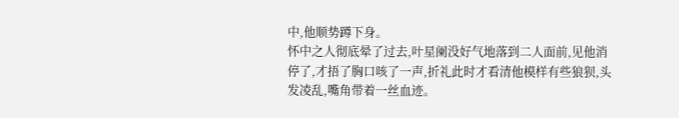中,他顺势蹲下身。
怀中之人彻底晕了过去,叶星阑没好气地落到二人面前,见他消停了,才捂了胸口咳了一声,折礼此时才看清他模样有些狼狈,头发凌乱,嘴角带着一丝血迹。